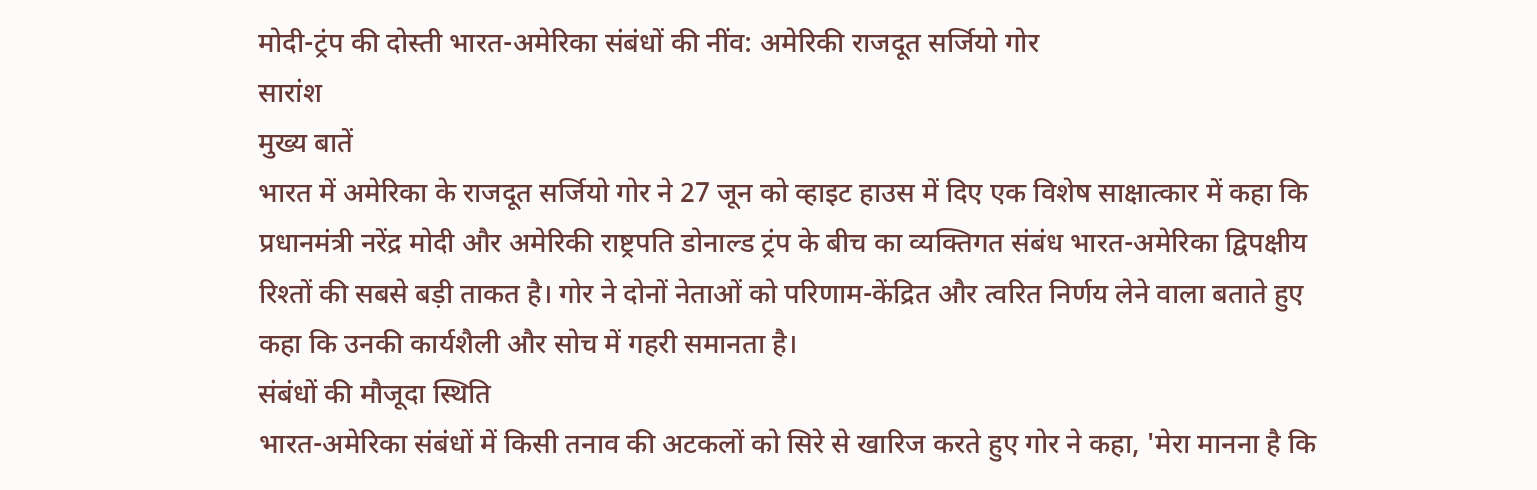मोदी-ट्रंप की दोस्ती भारत-अमेरिका संबंधों की नींव: अमेरिकी राजदूत सर्जियो गोर
सारांश
मुख्य बातें
भारत में अमेरिका के राजदूत सर्जियो गोर ने 27 जून को व्हाइट हाउस में दिए एक विशेष साक्षात्कार में कहा कि प्रधानमंत्री नरेंद्र मोदी और अमेरिकी राष्ट्रपति डोनाल्ड ट्रंप के बीच का व्यक्तिगत संबंध भारत-अमेरिका द्विपक्षीय रिश्तों की सबसे बड़ी ताकत है। गोर ने दोनों नेताओं को परिणाम-केंद्रित और त्वरित निर्णय लेने वाला बताते हुए कहा कि उनकी कार्यशैली और सोच में गहरी समानता है।
संबंधों की मौजूदा स्थिति
भारत-अमेरिका संबंधों में किसी तनाव की अटकलों को सिरे से खारिज करते हुए गोर ने कहा, 'मेरा मानना है कि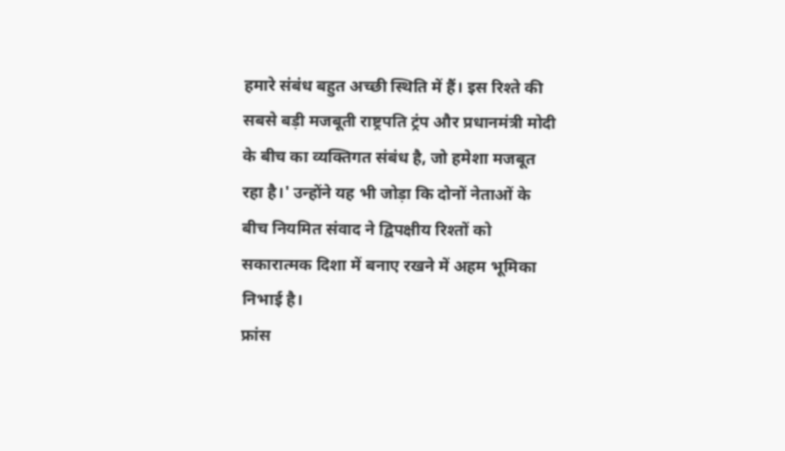हमारे संबंध बहुत अच्छी स्थिति में हैं। इस रिश्ते की सबसे बड़ी मजबूती राष्ट्रपति ट्रंप और प्रधानमंत्री मोदी के बीच का व्यक्तिगत संबंध है, जो हमेशा मजबूत रहा है।' उन्होंने यह भी जोड़ा कि दोनों नेताओं के बीच नियमित संवाद ने द्विपक्षीय रिश्तों को सकारात्मक दिशा में बनाए रखने में अहम भूमिका निभाई है।
फ्रांस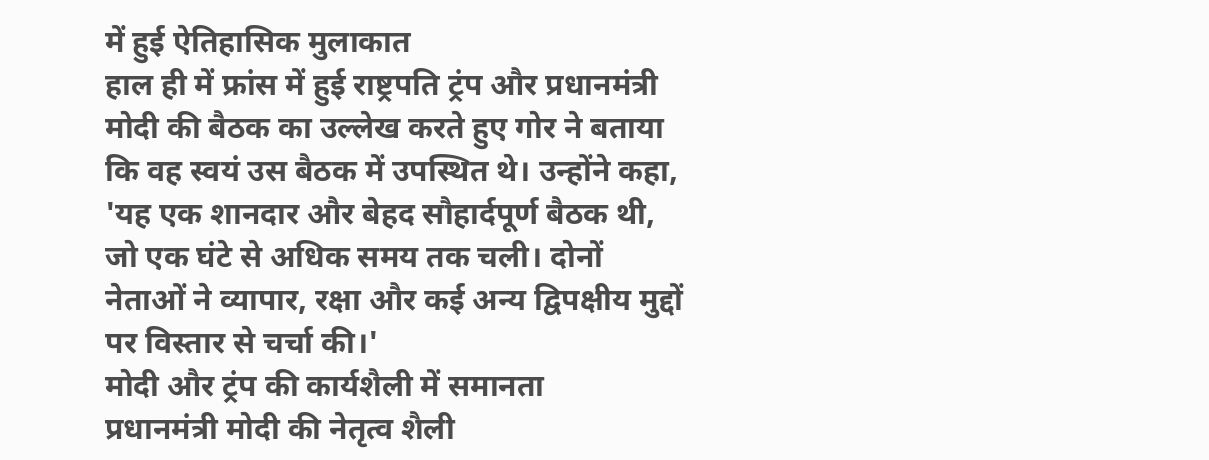में हुई ऐतिहासिक मुलाकात
हाल ही में फ्रांस में हुई राष्ट्रपति ट्रंप और प्रधानमंत्री मोदी की बैठक का उल्लेख करते हुए गोर ने बताया कि वह स्वयं उस बैठक में उपस्थित थे। उन्होंने कहा, 'यह एक शानदार और बेहद सौहार्दपूर्ण बैठक थी, जो एक घंटे से अधिक समय तक चली। दोनों नेताओं ने व्यापार, रक्षा और कई अन्य द्विपक्षीय मुद्दों पर विस्तार से चर्चा की।'
मोदी और ट्रंप की कार्यशैली में समानता
प्रधानमंत्री मोदी की नेतृत्व शैली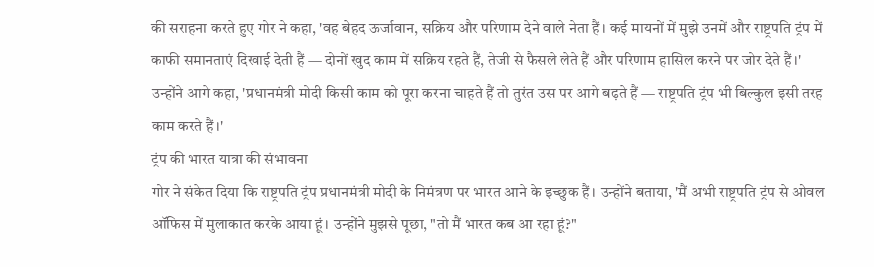की सराहना करते हुए गोर ने कहा, 'वह बेहद ऊर्जावान, सक्रिय और परिणाम देने वाले नेता हैं। कई मायनों में मुझे उनमें और राष्ट्रपति ट्रंप में काफी समानताएं दिखाई देती हैं — दोनों खुद काम में सक्रिय रहते हैं, तेजी से फैसले लेते हैं और परिणाम हासिल करने पर जोर देते हैं।' उन्होंने आगे कहा, 'प्रधानमंत्री मोदी किसी काम को पूरा करना चाहते हैं तो तुरंत उस पर आगे बढ़ते हैं — राष्ट्रपति ट्रंप भी बिल्कुल इसी तरह काम करते हैं।'
ट्रंप की भारत यात्रा की संभावना
गोर ने संकेत दिया कि राष्ट्रपति ट्रंप प्रधानमंत्री मोदी के निमंत्रण पर भारत आने के इच्छुक हैं। उन्होंने बताया, 'मैं अभी राष्ट्रपति ट्रंप से ओवल ऑफिस में मुलाकात करके आया हूं। उन्होंने मुझसे पूछा, "तो मैं भारत कब आ रहा हूं?"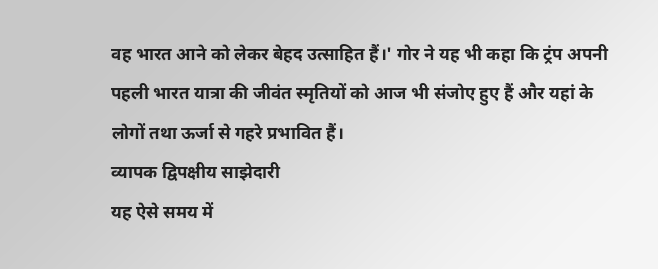वह भारत आने को लेकर बेहद उत्साहित हैं।' गोर ने यह भी कहा कि ट्रंप अपनी पहली भारत यात्रा की जीवंत स्मृतियों को आज भी संजोए हुए हैं और यहां के लोगों तथा ऊर्जा से गहरे प्रभावित हैं।
व्यापक द्विपक्षीय साझेदारी
यह ऐसे समय में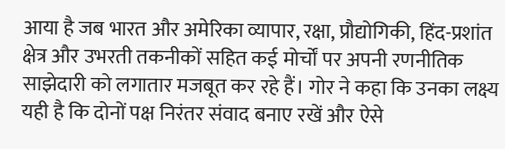आया है जब भारत और अमेरिका व्यापार, रक्षा, प्रौद्योगिकी, हिंद-प्रशांत क्षेत्र और उभरती तकनीकों सहित कई मोर्चों पर अपनी रणनीतिक साझेदारी को लगातार मजबूत कर रहे हैं। गोर ने कहा कि उनका लक्ष्य यही है कि दोनों पक्ष निरंतर संवाद बनाए रखें और ऐसे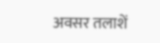अवसर तलाशें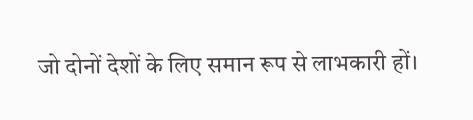जो दोनों देशों के लिए समान रूप से लाभकारी हों।